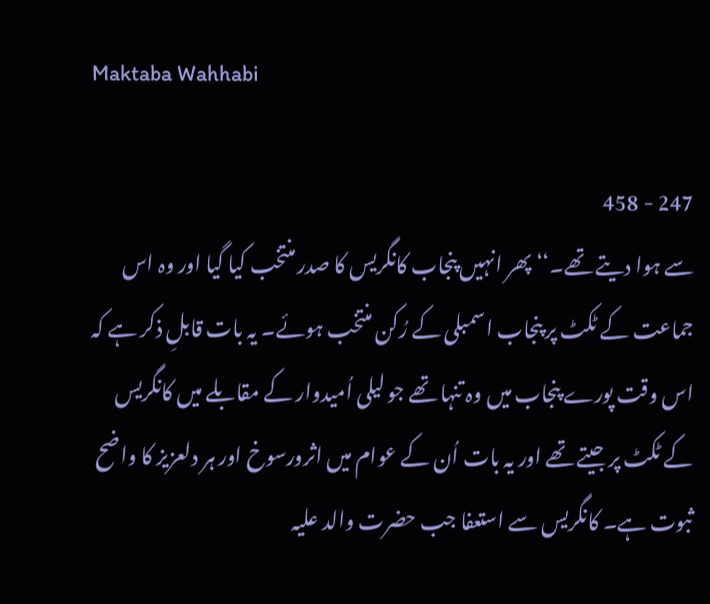Maktaba Wahhabi

247 - 458
سے ہوا دیتے تھے۔‘‘ پھر انہیں پنجاب کانگریس کا صدر منتخب کیا گیا اور وہ اس جماعت کے ٹکٹ پر پنجاب اسمبلی کے رُکن منتخب ہوئے۔ یہ بات قابلِ ذکر ہے کہ اس وقت پورے پنجاب میں وہ تنہا تھے جو لیلی اُمیدوار کے مقابلے میں کانگریس کے ٹکٹ پر جیتے تھے اور یہ بات اُن کے عوام میں اثرورسوخ اور ہر دلعزیز کا واضح ثبوت ہے۔ کانگریس سے استعفا جب حضرت والد علیہ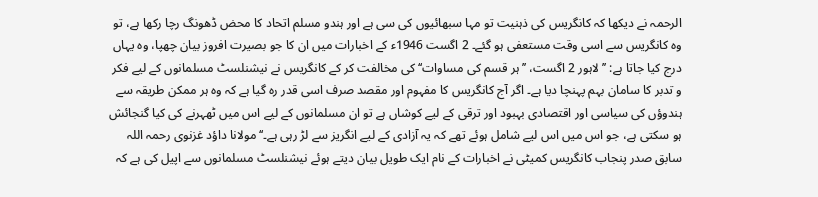الرحمہ نے دیکھا کہ کانگریس کی ذہنیت تو مہا سبھائیوں کی سی ہے اور ہندو مسلم اتحاد کا محض ڈھونگ رچا رکھا ہے، تو وہ کانگریس سے اسی وقت مستعفی ہو گئے۔ 2 اگست 1946ء کے اخبارات میں ان کا جو بصیرت افروز بیان چھپا، وہ یہاں درج کیا جاتا ہے: ’’لاہور 2 اگست، ’’ہر قسم کی مساوات‘‘ کی مخالفت کر کے کانگریس نے نیشنلسٹ مسلمانوں کے لیے فکر و تدبر کا سامان بہم پہنچا دیا ہے۔ اگر آج کانگریس کا مفہوم اور مقصد صرف اسی قدر رہ گیا ہے کہ وہ ہر ممکن طریقہ سے ہندوؤں کی سیاسی اور اقتصادی بہبود اور ترقی کے لیے کوشاں ہے تو ان مسلمانوں کے لیے اس میں ٹھہرنے کی کیا گنجائش ہو سکتی ہے، جو اس میں اس لیے شامل ہوئے تھے کہ یہ آزادی کے لیے انگریز سے لڑ رہی ہے۔‘‘ مولانا داؤد غزنوی رحمہ اللہ سابق صدر پنجاب کانگریس کمیٹی نے اخبارات کے نام ایک طویل بیان دیتے ہوئے نیشنلسٹ مسلمانوں سے اپیل کی ہے کہ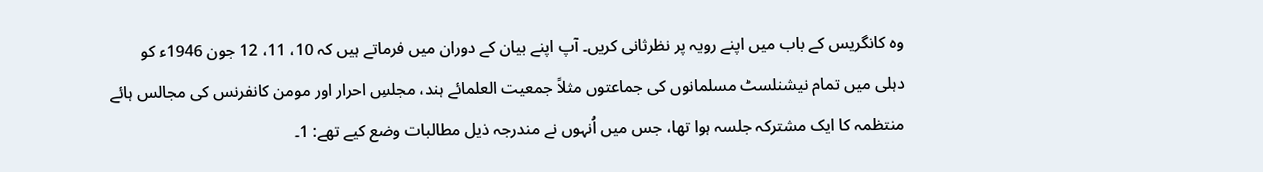وہ کانگریس کے باب میں اپنے رویہ پر نظرثانی کریں۔ آپ اپنے بیان کے دوران میں فرماتے ہیں کہ 10، 11، 12 جون 1946ء کو دہلی میں تمام نیشنلسٹ مسلمانوں کی جماعتوں مثلاً جمعیت العلمائے ہند، مجلسِ احرار اور مومن کانفرنس کی مجالس ہائے منتظمہ کا ایک مشترکہ جلسہ ہوا تھا، جس میں اُنہوں نے مندرجہ ذیل مطالبات وضع کیے تھے: 1۔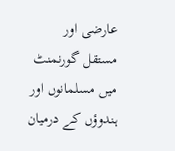عارضی اور مستقل گورنمنٹ میں مسلمانوں اور ہندوؤں کے درمیان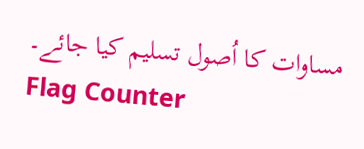مساوات کا اُصول تسلیم کیا جائے۔
Flag Counter